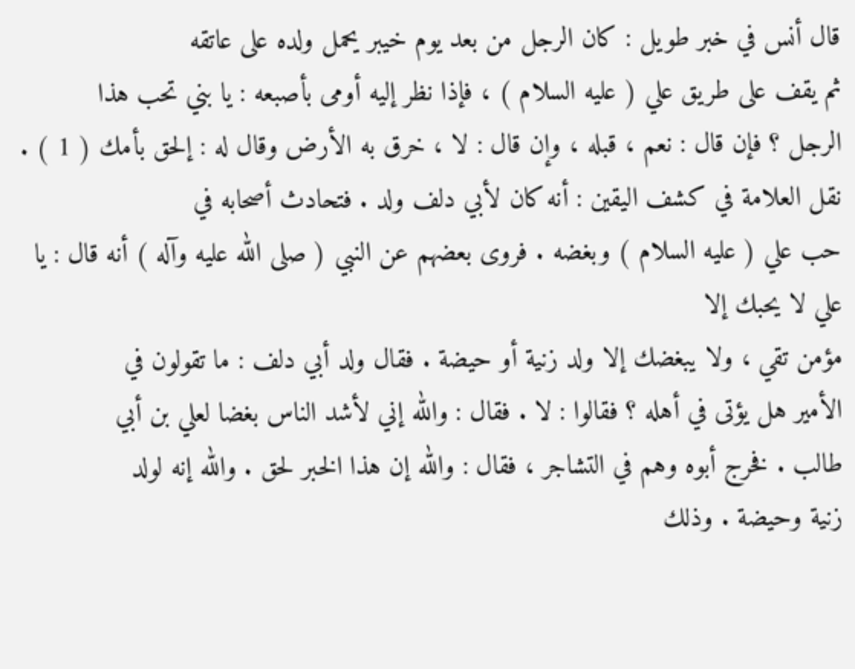قال أنس في خبر طويل : كان الرجل من بعد يوم خيبر يحمل ولده على عاتقه
ثم يقف على طريق علي ( عليه السلام ) ، فإذا نظر إليه أومى بأصبعه : يا بني تحب هذا
الرجل ؟ فإن قال : نعم ، قبله ، وإن قال : لا ، خرق به الأرض وقال له : إلحق بأمك ( 1 ) .
نقل العلامة في كشف اليقين : أنه كان لأبي دلف ولد . فتحادث أصحابه في
حب علي ( عليه السلام ) وبغضه . فروى بعضهم عن النبي ( صلى الله عليه وآله ) أنه قال : يا علي لا يحبك إلا
مؤمن تقي ، ولا يبغضك إلا ولد زنية أو حيضة . فقال ولد أبي دلف : ما تقولون في
الأمير هل يؤتى في أهله ؟ فقالوا : لا . فقال : والله إني لأشد الناس بغضا لعلي بن أبي
طالب . فخرج أبوه وهم في التشاجر ، فقال : والله إن هذا الخبر لحق . والله إنه لولد
زنية وحيضة . وذلك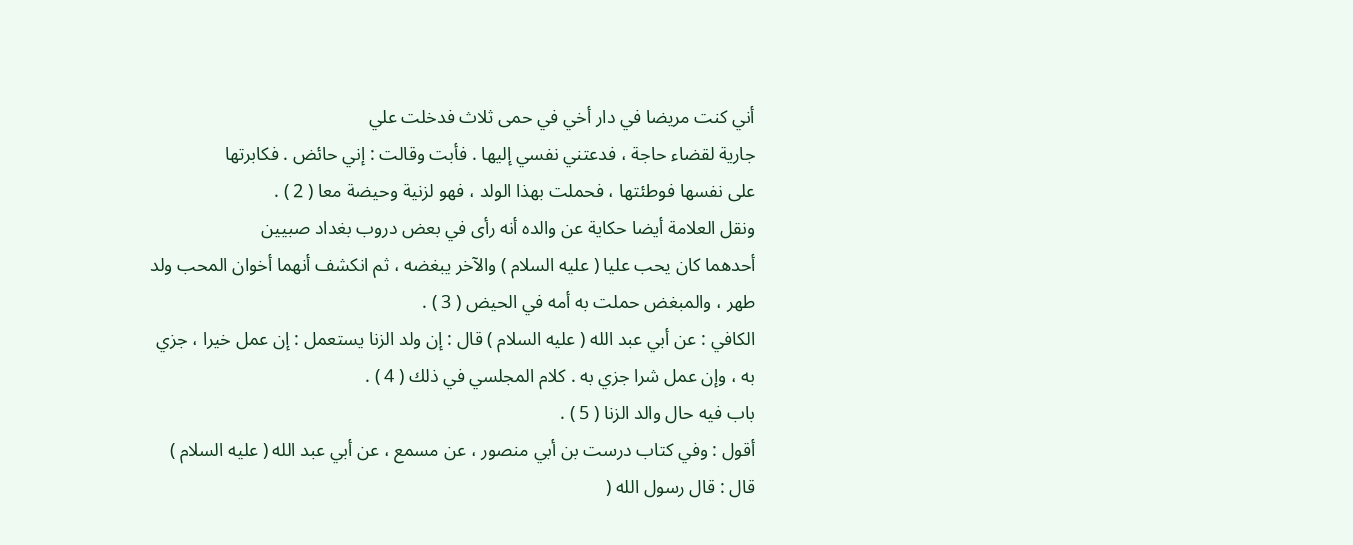أني كنت مريضا في دار أخي في حمى ثلاث فدخلت علي
جارية لقضاء حاجة ، فدعتني نفسي إليها . فأبت وقالت : إني حائض . فكابرتها
على نفسها فوطئتها ، فحملت بهذا الولد ، فهو لزنية وحيضة معا ( 2 ) .
ونقل العلامة أيضا حكاية عن والده أنه رأى في بعض دروب بغداد صبيين
أحدهما كان يحب عليا ( عليه السلام ) والآخر يبغضه ، ثم انكشف أنهما أخوان المحب ولد
طهر ، والمبغض حملت به أمه في الحيض ( 3 ) .
الكافي : عن أبي عبد الله ( عليه السلام ) قال : إن ولد الزنا يستعمل : إن عمل خيرا ، جزي
به ، وإن عمل شرا جزي به . كلام المجلسي في ذلك ( 4 ) .
باب فيه حال والد الزنا ( 5 ) .
أقول : وفي كتاب درست بن أبي منصور ، عن مسمع ، عن أبي عبد الله ( عليه السلام )
قال : قال رسول الله (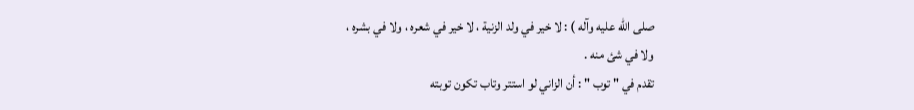صلى الله عليه وآله ) : لا خير في ولد الزنية ، لا خير في شعره ، ولا في بشره ،
ولا في شئ منه .
تقدم في " توب " : أن الزاني لو استتر وتاب تكون توبته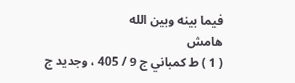فيما بينه وبين الله
هامش
( 1 ) ط كمباني ج 9 / 405 ، وجديد ج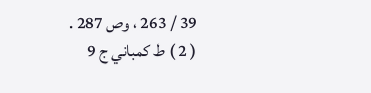39 / 263 ، وص 287 .
( 2 ) ط كمباني ج 9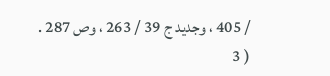/ 405 ، وجديد ج 39 / 263 ، وص 287 .
( 3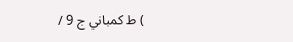) ط كمباني ج 9 /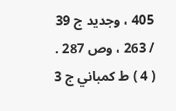405 ، وجديد ج 39 / 263 ، وص 287 .
( 4 ) ط كمباني ج 3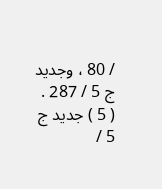/ 80 ، وجديد ج 5 / 287 .
( 5 ) جديد ج 5 /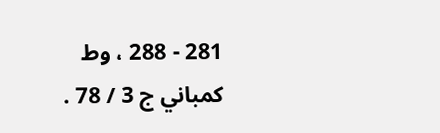281 - 288 ، وط كمباني ج 3 / 78 .